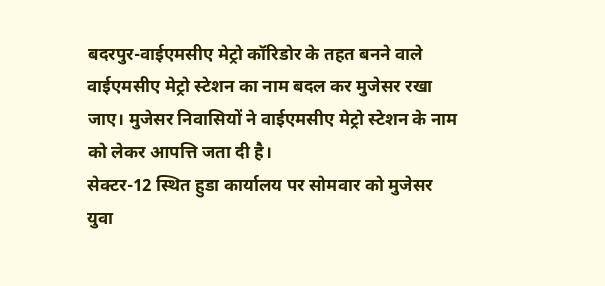बदरपुर-वाईएमसीए मेट्रो कॉरिडोर के तहत बनने वाले वाईएमसीए मेट्रो स्टेशन का नाम बदल कर मुजेसर रखा जाए। मुजेसर निवासियों ने वाईएमसीए मेट्रो स्टेशन के नाम को लेकर आपत्ति जता दी है।
सेक्टर-12 स्थित हुडा कार्यालय पर सोमवार को मुजेसर युवा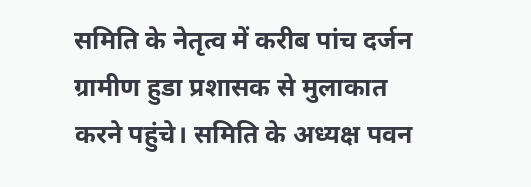समिति के नेतृत्व में करीब पांच दर्जन ग्रामीण हुडा प्रशासक से मुलाकात करने पहुंचे। समिति के अध्यक्ष पवन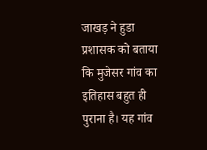जाखड़ ने हुडा प्रशासक को बताया कि मुजेसर गांव का इतिहास बहुत ही पुराना है। यह गांव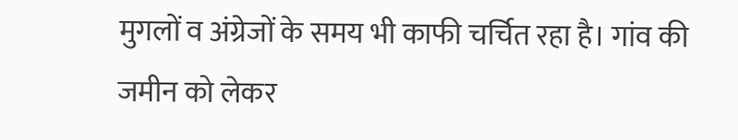मुगलों व अंग्रेजों के समय भी काफी चर्चित रहा है। गांव की जमीन को लेकर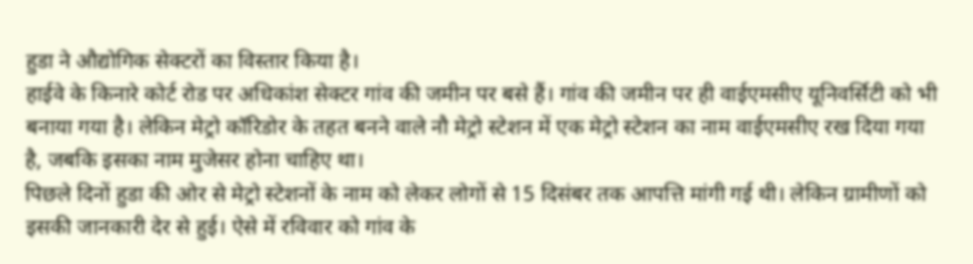हुडा ने औद्योगिक सेक्टरों का विस्तार किया है।
हाईवे के किनारे कोर्ट रोड पर अधिकांश सेक्टर गांव की जमीन पर बसे हैं। गांव की जमीन पर ही वाईएमसीए यूनिवर्सिटी को भी बनाया गया है। लेकिन मेट्रो कॉरिडोर के तहत बनने वाले नौ मेट्रो स्टेशन में एक मेट्रो स्टेशन का नाम वाईएमसीए रख दिया गया है, जबकि इसका नाम मुजेसर होना चाहिए था।
पिछले दिनों हुडा की ओर से मेट्रो स्टेशनों के नाम को लेकर लोगों से 15 दिसंबर तक आपत्ति मांगी गई थी। लेकिन ग्रामीणों को इसकी जानकारी देर से हुई। ऐसे में रविवार को गांव के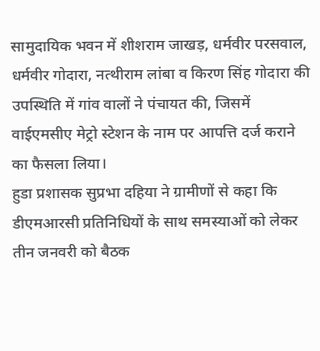सामुदायिक भवन में शीशराम जाखड़, धर्मवीर परसवाल, धर्मवीर गोदारा, नत्थीराम लांबा व किरण सिंह गोदारा की उपस्थिति में गांव वालों ने पंचायत की, जिसमें वाईएमसीए मेट्रो स्टेशन के नाम पर आपत्ति दर्ज कराने का फैसला लिया।
हुडा प्रशासक सुप्रभा दहिया ने ग्रामीणों से कहा कि डीएमआरसी प्रतिनिधियों के साथ समस्याओं को लेकर तीन जनवरी को बैठक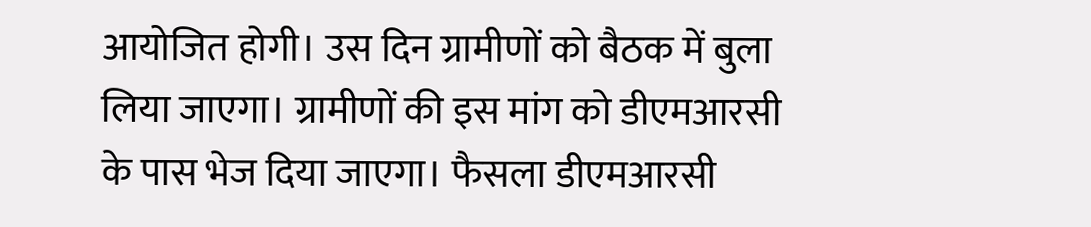आयोजित होगी। उस दिन ग्रामीणों को बैठक में बुला लिया जाएगा। ग्रामीणों की इस मांग को डीएमआरसी के पास भेज दिया जाएगा। फैसला डीएमआरसी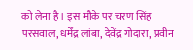को लेना है। इस मौके पर चरण सिंह परसवाल, धर्मेंद्र लांबा, देवेंद्र गोदारा, प्रवीन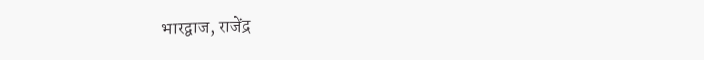भारद्वाज, राजेंद्र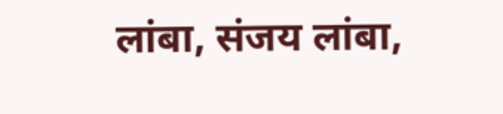लांबा, संजय लांबा,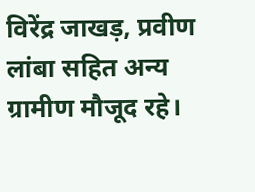विरेंद्र जाखड़, प्रवीण लांबा सहित अन्य ग्रामीण मौजूद रहे।